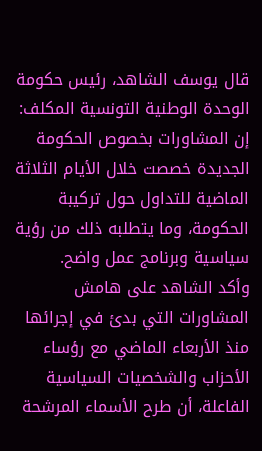قال يوسف الشاهد، رئيس حكومة الوحدة الوطنية التونسية المكلف: إن المشاورات بخصوص الحكومة الجديدة خصصت خلال الأيام الثلاثة الماضية للتداول حول تركيبة الحكومة، وما يتطلبه ذلك من رؤية سياسية وبرنامج عمل واضح.
وأكد الشاهد على هامش المشاورات التي بدئ في إجرائها منذ الأربعاء الماضي مع رؤساء الأحزاب والشخصيات السياسية الفاعلة، أن طرح الأسماء المرشحة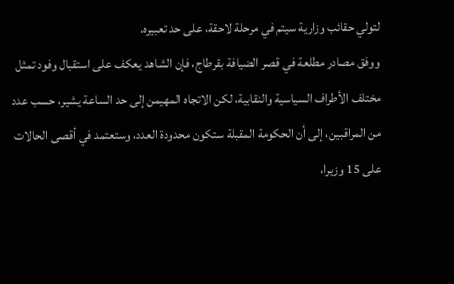لتولي حقائب وزارية سيتم في مرحلة لاحقة، على حد تعبيره.
ووفق مصادر مطلعة في قصر الضيافة بقرطاج، فإن الشاهد يعكف على استقبال وفود تمثل مختلف الأطراف السياسية والنقابية، لكن الاتجاه المهيمن إلى حد الساعة يشير، حسب عدد من المراقبين، إلى أن الحكومة المقبلة ستكون محدودة العدد، وستعتمد في أقصى الحالات على 15 وزيرا،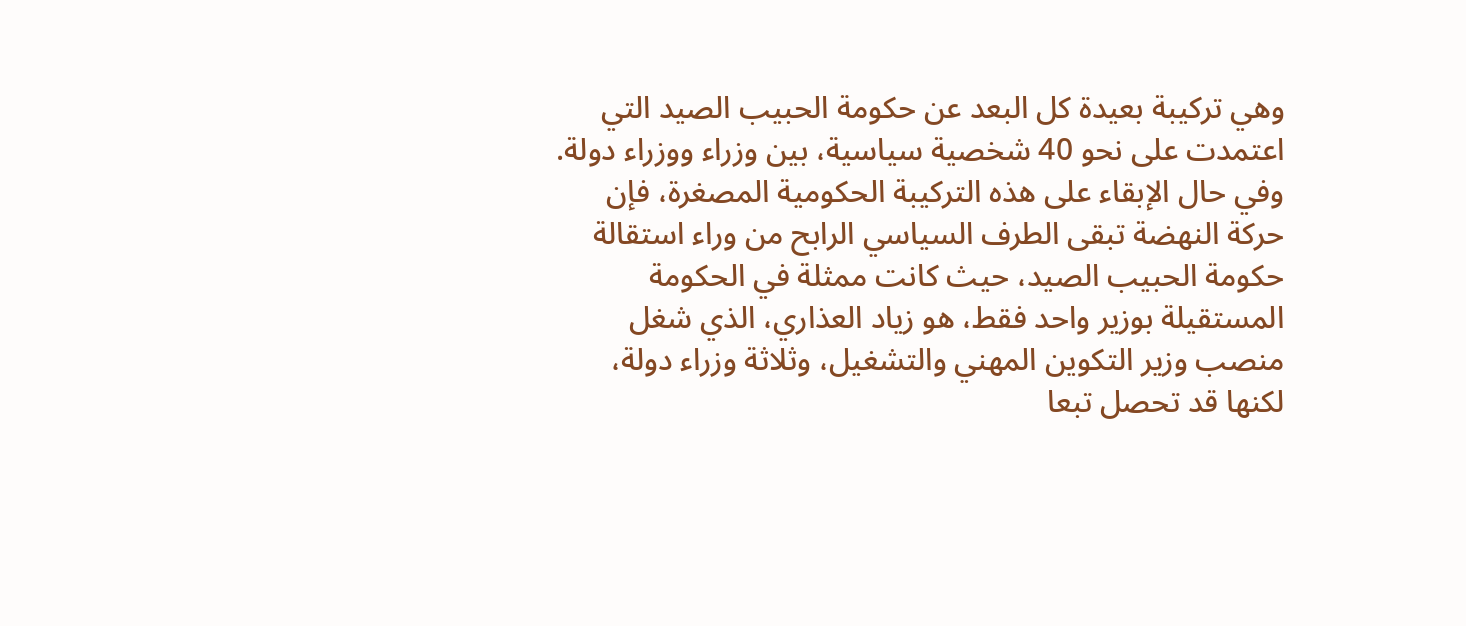وهي تركيبة بعيدة كل البعد عن حكومة الحبيب الصيد التي اعتمدت على نحو 40 شخصية سياسية، بين وزراء ووزراء دولة.
وفي حال الإبقاء على هذه التركيبة الحكومية المصغرة، فإن حركة النهضة تبقى الطرف السياسي الرابح من وراء استقالة حكومة الحبيب الصيد، حيث كانت ممثلة في الحكومة المستقيلة بوزير واحد فقط، هو زياد العذاري، الذي شغل منصب وزير التكوين المهني والتشغيل، وثلاثة وزراء دولة، لكنها قد تحصل تبعا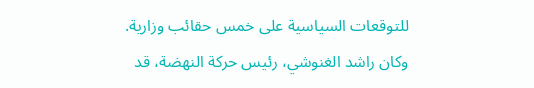للتوقعات السياسية على خمس حقائب وزارية.
وكان راشد الغنوشي، رئيس حركة النهضة، قد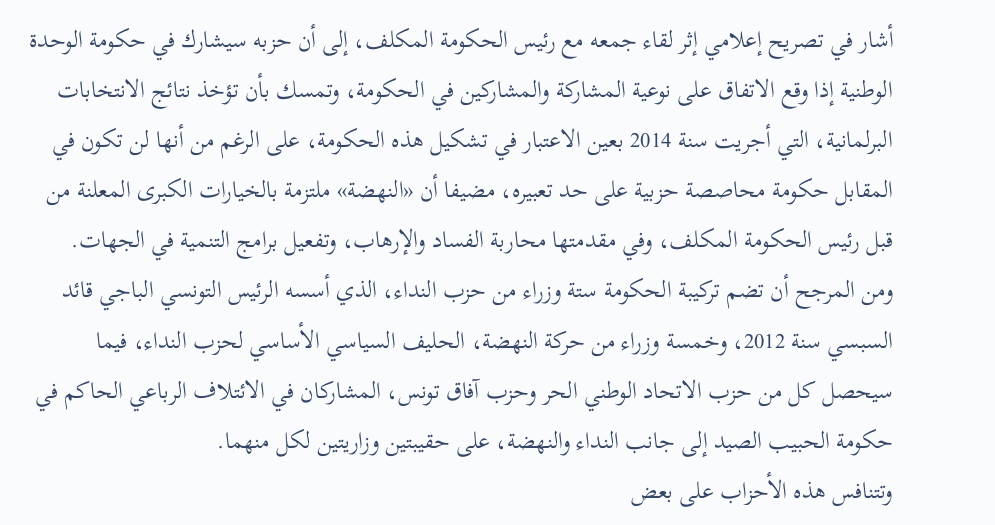أشار في تصريح إعلامي إثر لقاء جمعه مع رئيس الحكومة المكلف، إلى أن حزبه سيشارك في حكومة الوحدة الوطنية إذا وقع الاتفاق على نوعية المشاركة والمشاركين في الحكومة، وتمسك بأن تؤخذ نتائج الانتخابات البرلمانية، التي أجريت سنة 2014 بعين الاعتبار في تشكيل هذه الحكومة، على الرغم من أنها لن تكون في المقابل حكومة محاصصة حزبية على حد تعبيره، مضيفا أن «النهضة» ملتزمة بالخيارات الكبرى المعلنة من قبل رئيس الحكومة المكلف، وفي مقدمتها محاربة الفساد والإرهاب، وتفعيل برامج التنمية في الجهات.
ومن المرجح أن تضم تركيبة الحكومة ستة وزراء من حزب النداء، الذي أسسه الرئيس التونسي الباجي قائد السبسي سنة 2012، وخمسة وزراء من حركة النهضة، الحليف السياسي الأساسي لحزب النداء، فيما سيحصل كل من حزب الاتحاد الوطني الحر وحزب آفاق تونس، المشاركان في الائتلاف الرباعي الحاكم في حكومة الحبيب الصيد إلى جانب النداء والنهضة، على حقيبتين وزاريتين لكل منهما.
وتتنافس هذه الأحزاب على بعض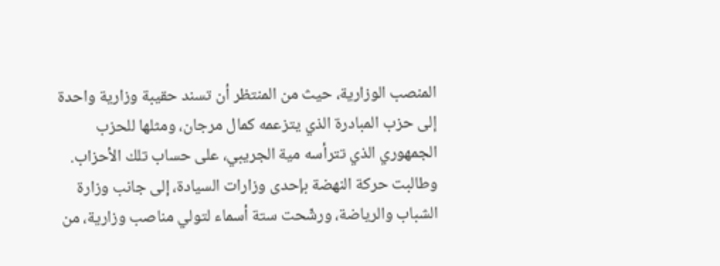المنصب الوزارية، حيث من المنتظر أن تسند حقيبة وزارية واحدة إلى حزب المبادرة الذي يتزعمه كمال مرجان، ومثلها للحزب الجمهوري الذي تترأسه مية الجريبي، على حساب تلك الأحزاب.
وطالبت حركة النهضة بإحدى وزارات السيادة، إلى جانب وزارة الشباب والرياضة، ورشّحت ستة أسماء لتولي مناصب وزارية، من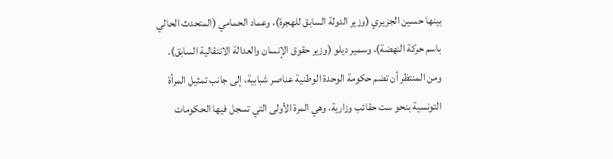بينها حسين الجزيري (وزير الدولة السابق للهجرة)، وعماد الحمامي (المتحدث الحالي باسم حركة النهضة)، وسمير ديلو (وزير حقوق الإنسان والعدالة الانتقالية السابق).
ومن المنتظر أن تضم حكومة الوحدة الوطنية عناصر شبابية، إلى جانب تمثيل المرأة التونسية بنحو ست حقائب وزارية، وهي المرة الأولى التي تسجل فيها الحكومات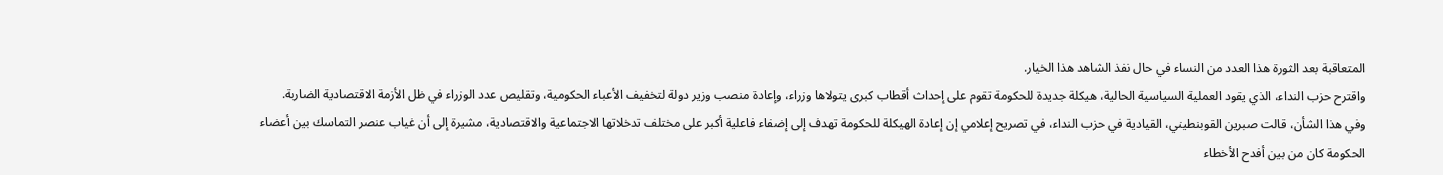المتعاقبة بعد الثورة هذا العدد من النساء في حال نفذ الشاهد هذا الخيار.
واقترح حزب النداء، الذي يقود العملية السياسية الحالية، هيكلة جديدة للحكومة تقوم على إحداث أقطاب كبرى يتولاها وزراء، وإعادة منصب وزير دولة لتخفيف الأعباء الحكومية، وتقليص عدد الوزراء في ظل الأزمة الاقتصادية الضاربة.
وفي هذا الشأن، قالت صبرين القوبنطيني، القيادية في حزب النداء، في تصريح إعلامي إن إعادة الهيكلة للحكومة تهدف إلى إضفاء فاعلية أكبر على مختلف تدخلاتها الاجتماعية والاقتصادية، مشيرة إلى أن غياب عنصر التماسك بين أعضاء الحكومة كان من بين أفدح الأخطاء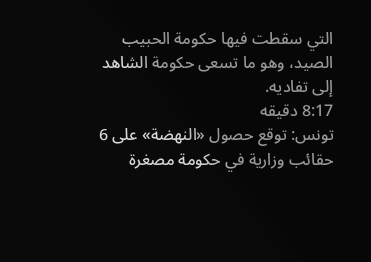التي سقطت فيها حكومة الحبيب الصيد، وهو ما تسعى حكومة الشاهد إلى تفاديه.
8:17 دقيقه
تونس: توقع حصول «النهضة» على 6 حقائب وزارية في حكومة مصغرة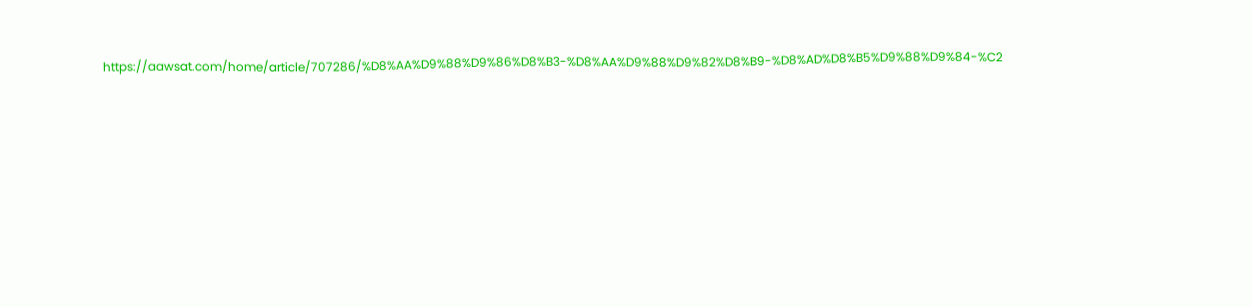https://aawsat.com/home/article/707286/%D8%AA%D9%88%D9%86%D8%B3-%D8%AA%D9%88%D9%82%D8%B9-%D8%AD%D8%B5%D9%88%D9%84-%C2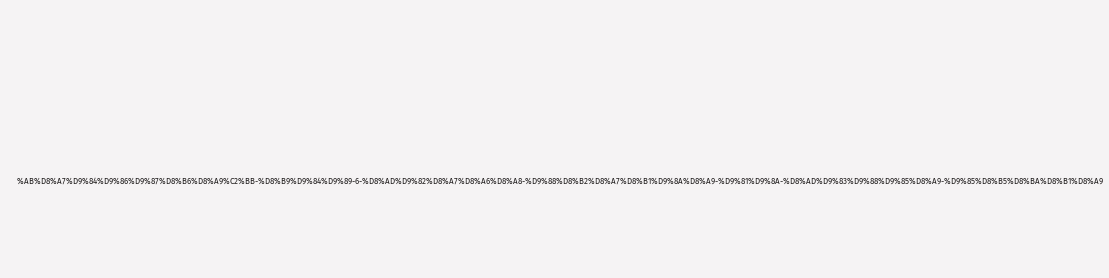%AB%D8%A7%D9%84%D9%86%D9%87%D8%B6%D8%A9%C2%BB-%D8%B9%D9%84%D9%89-6-%D8%AD%D9%82%D8%A7%D8%A6%D8%A8-%D9%88%D8%B2%D8%A7%D8%B1%D9%8A%D8%A9-%D9%81%D9%8A-%D8%AD%D9%83%D9%88%D9%85%D8%A9-%D9%85%D8%B5%D8%BA%D8%B1%D8%A9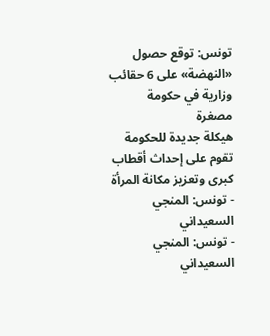تونس: توقع حصول «النهضة» على 6 حقائب وزارية في حكومة مصغرة
هيكلة جديدة للحكومة تقوم على إحداث أقطاب كبرى وتعزيز مكانة المرأة
- تونس: المنجي السعيداني
- تونس: المنجي السعيداني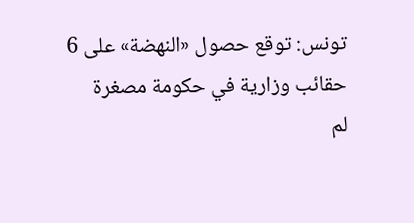تونس: توقع حصول «النهضة» على 6 حقائب وزارية في حكومة مصغرة
لم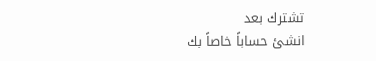تشترك بعد
انشئ حساباً خاصاً بك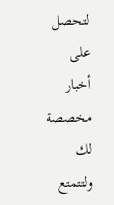لتحصل على أخبار مخصصة لك ولتتمتع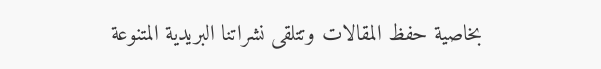بخاصية حفظ المقالات وتتلقى نشراتنا البريدية المتنوعة